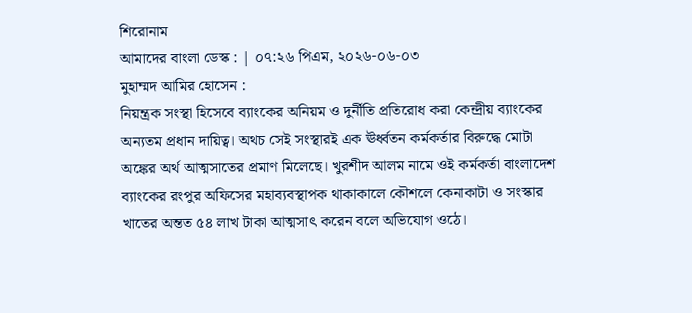শিরোনাম
আমাদের বাংলা ডেস্ক : | ০৭:২৬ পিএম, ২০২৬-০৬-০৩
মুহাম্মদ আমির হোসেন :
নিয়ন্ত্রক সংস্থা হিসেবে ব্যাংকের অনিয়ম ও দুর্নীতি প্রতিরোধ করা কেন্দ্রীয় ব্যাংকের অন্যতম প্রধান দায়িত্ব। অথচ সেই সংস্থারই এক ঊর্ধ্বতন কর্মকর্তার বিরুদ্ধে মোটা অঙ্কের অর্থ আত্মসাতের প্রমাণ মিলেছে। খুরশীদ আলম নামে ওই কর্মকর্তা বাংলাদেশ ব্যাংকের রংপুর অফিসের মহাব্যবস্থাপক থাকাকালে কৌশলে কেনাকাটা ও সংস্কার খাতের অন্তত ৫৪ লাখ টাকা আত্মসাৎ করেন বলে অভিযোগ ওঠে।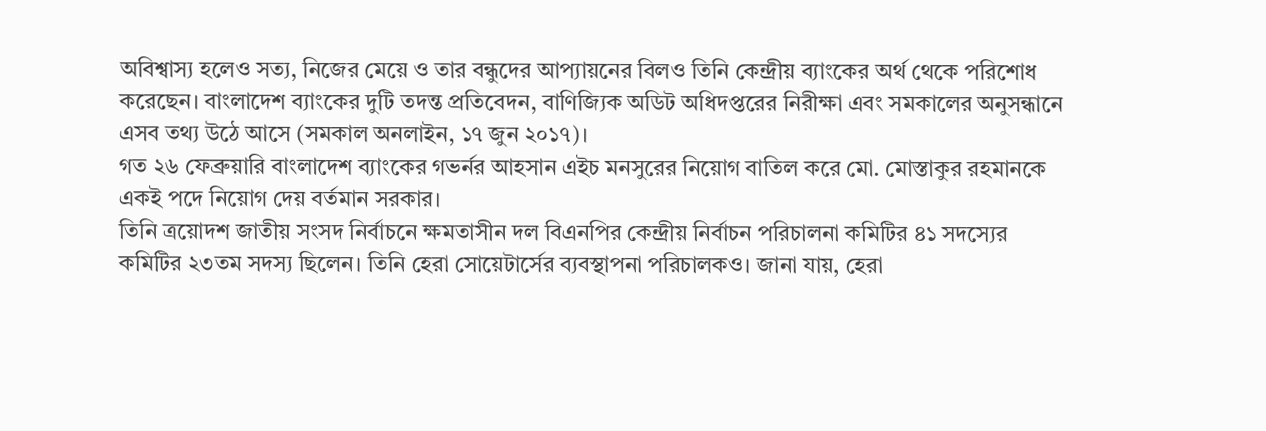অবিশ্বাস্য হলেও সত্য, নিজের মেয়ে ও তার বন্ধুদের আপ্যায়নের বিলও তিনি কেন্দ্রীয় ব্যাংকের অর্থ থেকে পরিশোধ করেছেন। বাংলাদেশ ব্যাংকের দুটি তদন্ত প্রতিবেদন, বাণিজ্যিক অডিট অধিদপ্তরের নিরীক্ষা এবং সমকালের অনুসন্ধানে এসব তথ্য উঠে আসে (সমকাল অনলাইন, ১৭ জুন ২০১৭)।
গত ২৬ ফেব্রুয়ারি বাংলাদেশ ব্যাংকের গভর্নর আহসান এইচ মনসুরের নিয়োগ বাতিল করে মো. মোস্তাকুর রহমানকে একই পদে নিয়োগ দেয় বর্তমান সরকার।
তিনি ত্রয়োদশ জাতীয় সংসদ নির্বাচনে ক্ষমতাসীন দল বিএনপির কেন্দ্রীয় নির্বাচন পরিচালনা কমিটির ৪১ সদস্যের কমিটির ২৩তম সদস্য ছিলেন। তিনি হেরা সোয়েটার্সের ব্যবস্থাপনা পরিচালকও। জানা যায়, হেরা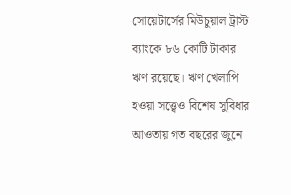সোয়েটার্সের মিউচুয়াল ট্রাস্ট ব্যাংকে ৮৬ কোটি টাকার ঋণ রয়েছে। ঋণ খেলাপি হওয়া সত্ত্বেও বিশেষ সুবিধার আওতায় গত বছরের জুনে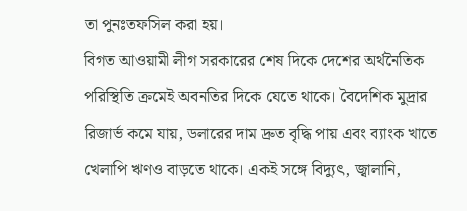তা পুনঃতফসিল করা হয়।
বিগত আওয়ামী লীগ সরকারের শেষ দিকে দেশের অর্থনৈতিক পরিস্থিতি ক্রমেই অবনতির দিকে যেতে থাকে। বৈদেশিক মুদ্রার রিজার্ভ কমে যায়, ডলারের দাম দ্রুত বৃদ্ধি পায় এবং ব্যাংক খাতে খেলাপি ঋণও বাড়তে থাকে। একই সঙ্গে বিদ্যুৎ, জ্বালানি,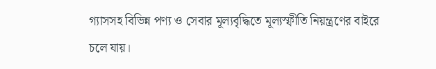গ্যাসসহ বিভিন্ন পণ্য ও সেবার মূল্যবৃদ্ধিতে মূল্যস্ফীতি নিয়ন্ত্রণের বাইরে চলে যায়।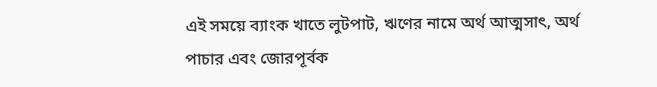এই সময়ে ব্যাংক খাতে লুটপাট, ঋণের নামে অর্থ আত্মসাৎ, অর্থ পাচার এবং জোরপূর্বক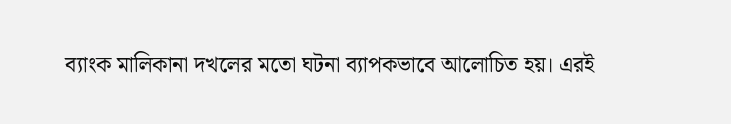ব্যাংক মালিকানা দখলের মতো ঘটনা ব্যাপকভাবে আলোচিত হয়। এরই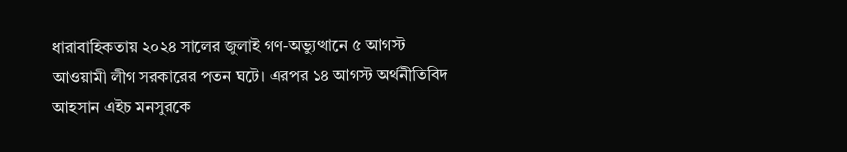ধারাবাহিকতায় ২০২৪ সালের জুলাই গণ-অভ্যুত্থানে ৫ আগস্ট আওয়ামী লীগ সরকারের পতন ঘটে। এরপর ১৪ আগস্ট অর্থনীতিবিদ আহসান এইচ মনসুরকে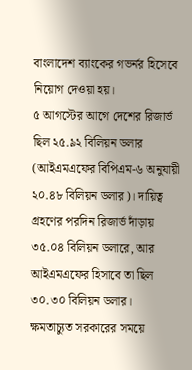বাংলাদেশ ব্যাংকের গভর্নর হিসেবে নিয়োগ দেওয়া হয়।
৫ আগস্টের আগে দেশের রিজার্ভ ছিল ২৫.৯২ বিলিয়ন ডলার (আইএমএফের বিপিএম-৬ অনুযায়ী ২০.৪৮ বিলিয়ন ডলার)। দায়িত্ব গ্রহণের পরদিন রিজার্ভ দাঁড়ায় ৩৫.০৪ বিলিয়ন ডলারে, আর আইএমএফের হিসাবে তা ছিল ৩০.৩০ বিলিয়ন ডলার।
ক্ষমতাচ্যুত সরকারের সময়ে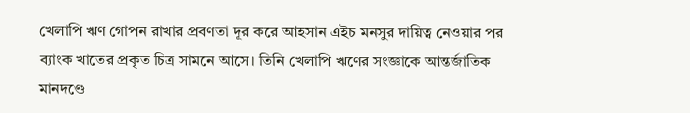খেলাপি ঋণ গোপন রাখার প্রবণতা দূর করে আহসান এইচ মনসুর দায়িত্ব নেওয়ার পর ব্যাংক খাতের প্রকৃত চিত্র সামনে আসে। তিনি খেলাপি ঋণের সংজ্ঞাকে আন্তর্জাতিক মানদণ্ডে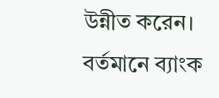উন্নীত করেন।
বর্তমানে ব্যাংক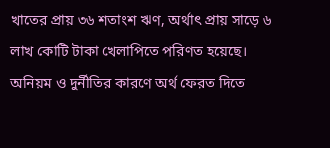খাতের প্রায় ৩৬ শতাংশ ঋণ, অর্থাৎ প্রায় সাড়ে ৬ লাখ কোটি টাকা খেলাপিতে পরিণত হয়েছে। অনিয়ম ও দুর্নীতির কারণে অর্থ ফেরত দিতে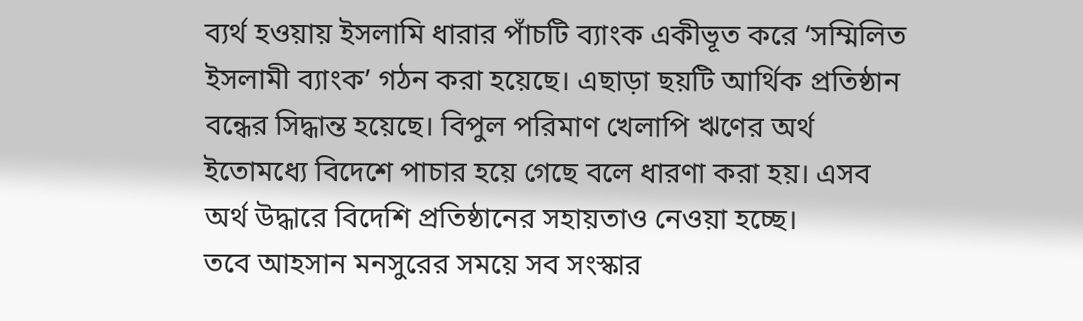ব্যর্থ হওয়ায় ইসলামি ধারার পাঁচটি ব্যাংক একীভূত করে ‘সম্মিলিত ইসলামী ব্যাংক’ গঠন করা হয়েছে। এছাড়া ছয়টি আর্থিক প্রতিষ্ঠান বন্ধের সিদ্ধান্ত হয়েছে। বিপুল পরিমাণ খেলাপি ঋণের অর্থ ইতোমধ্যে বিদেশে পাচার হয়ে গেছে বলে ধারণা করা হয়। এসব অর্থ উদ্ধারে বিদেশি প্রতিষ্ঠানের সহায়তাও নেওয়া হচ্ছে।
তবে আহসান মনসুরের সময়ে সব সংস্কার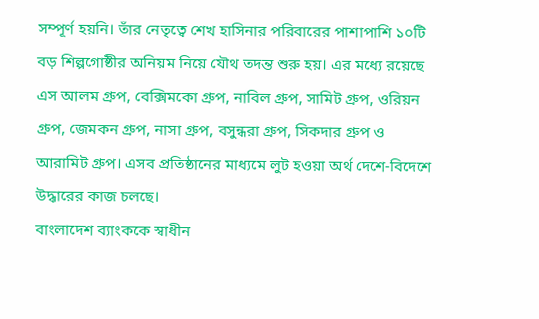সম্পূর্ণ হয়নি। তাঁর নেতৃত্বে শেখ হাসিনার পরিবারের পাশাপাশি ১০টি বড় শিল্পগোষ্ঠীর অনিয়ম নিয়ে যৌথ তদন্ত শুরু হয়। এর মধ্যে রয়েছে এস আলম গ্রুপ, বেক্সিমকো গ্রুপ, নাবিল গ্রুপ, সামিট গ্রুপ, ওরিয়ন গ্রুপ, জেমকন গ্রুপ, নাসা গ্রুপ, বসুন্ধরা গ্রুপ, সিকদার গ্রুপ ও আরামিট গ্রুপ। এসব প্রতিষ্ঠানের মাধ্যমে লুট হওয়া অর্থ দেশে-বিদেশে উদ্ধারের কাজ চলছে।
বাংলাদেশ ব্যাংককে স্বাধীন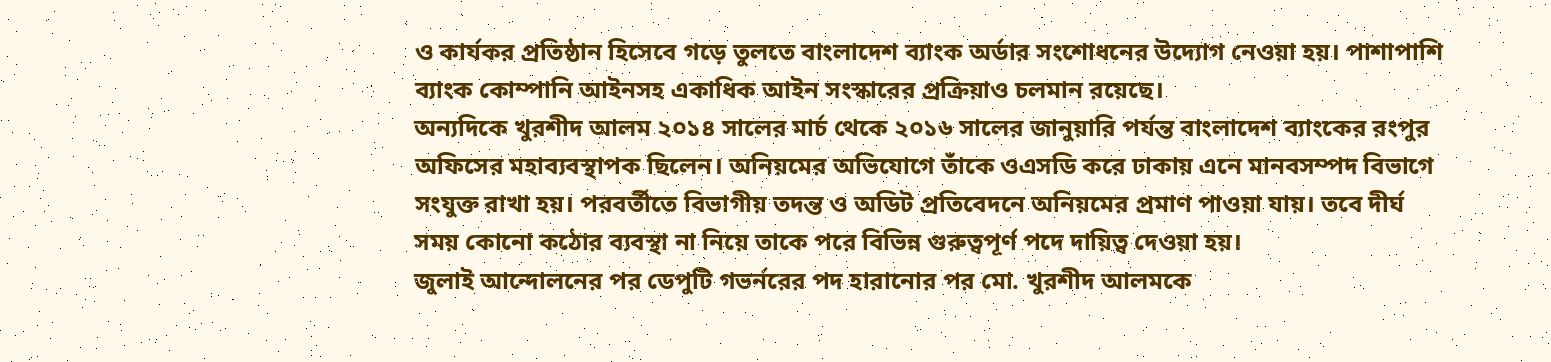ও কার্যকর প্রতিষ্ঠান হিসেবে গড়ে তুলতে বাংলাদেশ ব্যাংক অর্ডার সংশোধনের উদ্যোগ নেওয়া হয়। পাশাপাশি ব্যাংক কোম্পানি আইনসহ একাধিক আইন সংস্কারের প্রক্রিয়াও চলমান রয়েছে।
অন্যদিকে খুরশীদ আলম ২০১৪ সালের মার্চ থেকে ২০১৬ সালের জানুয়ারি পর্যন্ত বাংলাদেশ ব্যাংকের রংপুর অফিসের মহাব্যবস্থাপক ছিলেন। অনিয়মের অভিযোগে তাঁকে ওএসডি করে ঢাকায় এনে মানবসম্পদ বিভাগে সংযুক্ত রাখা হয়। পরবর্তীতে বিভাগীয় তদন্ত ও অডিট প্রতিবেদনে অনিয়মের প্রমাণ পাওয়া যায়। তবে দীর্ঘ সময় কোনো কঠোর ব্যবস্থা না নিয়ে তাকে পরে বিভিন্ন গুরুত্বপূর্ণ পদে দায়িত্ব দেওয়া হয়।
জুলাই আন্দোলনের পর ডেপুটি গভর্নরের পদ হারানোর পর মো. খুরশীদ আলমকে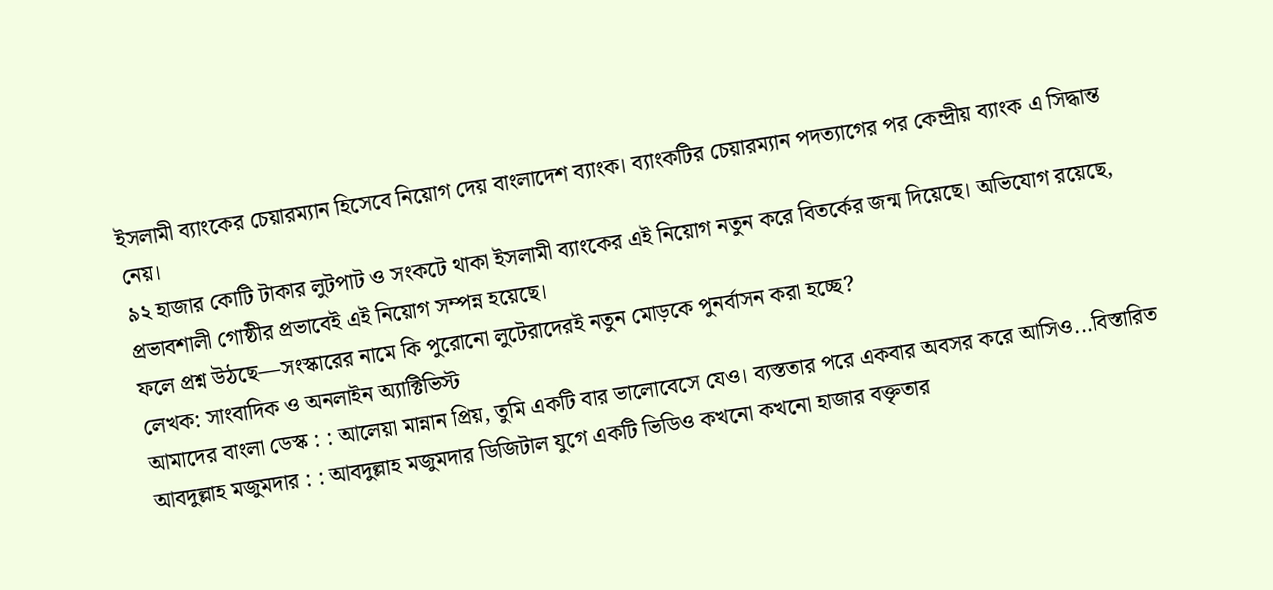ইসলামী ব্যাংকের চেয়ারম্যান হিসেবে নিয়োগ দেয় বাংলাদেশ ব্যাংক। ব্যাংকটির চেয়ারম্যান পদত্যাগের পর কেন্দ্রীয় ব্যাংক এ সিদ্ধান্ত নেয়।
৯২ হাজার কোটি টাকার লুটপাট ও সংকটে থাকা ইসলামী ব্যাংকের এই নিয়োগ নতুন করে বিতর্কের জন্ম দিয়েছে। অভিযোগ রয়েছে, প্রভাবশালী গোষ্ঠীর প্রভাবেই এই নিয়োগ সম্পন্ন হয়েছে।
ফলে প্রশ্ন উঠছে—সংস্কারের নামে কি পুরোনো লুটেরাদেরই নতুন মোড়কে পুনর্বাসন করা হচ্ছে?
লেখক: সাংবাদিক ও অনলাইন অ্যাক্টিভিস্ট
আমাদের বাংলা ডেস্ক : : আলেয়া মান্নান প্রিয়, তুমি একটি বার ভালোবেসে যেও। ব্যস্ততার পরে একবার অবসর করে আসিও...বিস্তারিত
আবদুল্লাহ মজুমদার : : আবদুল্লাহ মজুমদার ডিজিটাল যুগে একটি ভিডিও কখনো কখনো হাজার বক্তৃতার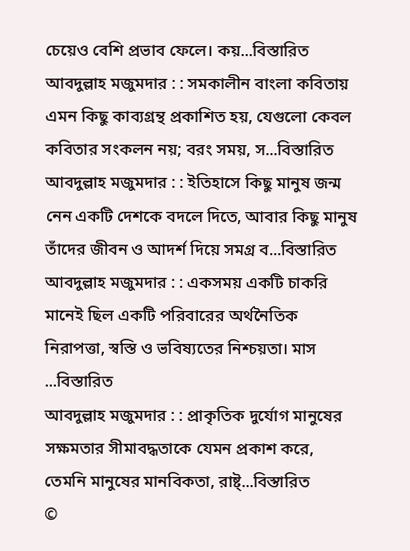চেয়েও বেশি প্রভাব ফেলে। কয়...বিস্তারিত
আবদুল্লাহ মজুমদার : : সমকালীন বাংলা কবিতায় এমন কিছু কাব্যগ্রন্থ প্রকাশিত হয়, যেগুলো কেবল কবিতার সংকলন নয়; বরং সময়, স...বিস্তারিত
আবদুল্লাহ মজুমদার : : ইতিহাসে কিছু মানুষ জন্ম নেন একটি দেশকে বদলে দিতে, আবার কিছু মানুষ তাঁদের জীবন ও আদর্শ দিয়ে সমগ্র ব...বিস্তারিত
আবদুল্লাহ মজুমদার : : একসময় একটি চাকরি মানেই ছিল একটি পরিবারের অর্থনৈতিক নিরাপত্তা, স্বস্তি ও ভবিষ্যতের নিশ্চয়তা। মাস ...বিস্তারিত
আবদুল্লাহ মজুমদার : : প্রাকৃতিক দুর্যোগ মানুষের সক্ষমতার সীমাবদ্ধতাকে যেমন প্রকাশ করে, তেমনি মানুষের মানবিকতা, রাষ্ট্...বিস্তারিত
©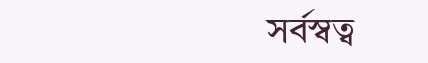সর্বস্বত্ব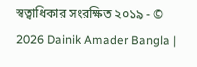স্বত্বাধিকার সংরক্ষিত ২০১৯ - © 2026 Dainik Amader Bangla |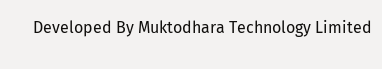Developed By Muktodhara Technology Limited